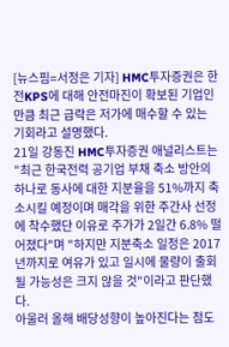[뉴스핌=서정은 기자] HMC투자증권은 한전KPS에 대해 안전마진이 확보된 기업인 만큼 최근 급락은 저가에 매수할 수 있는 기회라고 설명했다.
21일 강동진 HMC투자증권 애널리스트는 "최근 한국전력 공기업 부채 축소 방안의 하나로 동사에 대한 지분율을 51%까지 축소시킬 예정이며 매각을 위한 주간사 선정에 착수했단 이유로 주가가 2일간 6.8% 떨어졌다"며 "하지만 지분축소 일정은 2017년까지로 여유가 있고 일시에 물량이 출회될 가능성은 크지 않을 것"이라고 판단했다.
아울러 올해 배당성향이 높아진다는 점도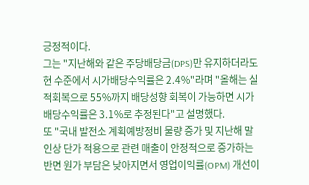긍정적이다.
그는 "지난해와 같은 주당배당금(DPS)만 유지하더라도 현 수준에서 시가배당수익률은 2.4%"라며 "올해는 실적회복으로 55%까지 배당성향 회복이 가능하면 시가 배당수익률은 3.1%로 추정된다"고 설명했다.
또 "국내 발전소 계획예방정비 물량 증가 및 지난해 말 인상 단가 적용으로 관련 매출이 안정적으로 증가하는 반면 원가 부담은 낮아지면서 영업이익률(OPM) 개선이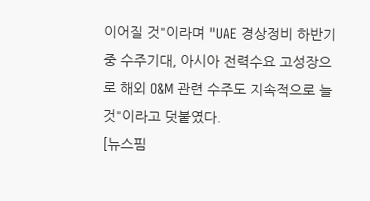이어질 것"이라며 "UAE 경상정비 하반기 중 수주기대, 아시아 전력수요 고성장으로 해외 O&M 관련 수주도 지속적으로 늘 것"이라고 덧붙였다.
[뉴스핌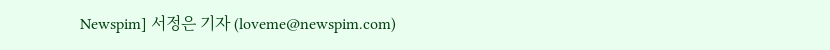Newspim] 서정은 기자 (loveme@newspim.com)